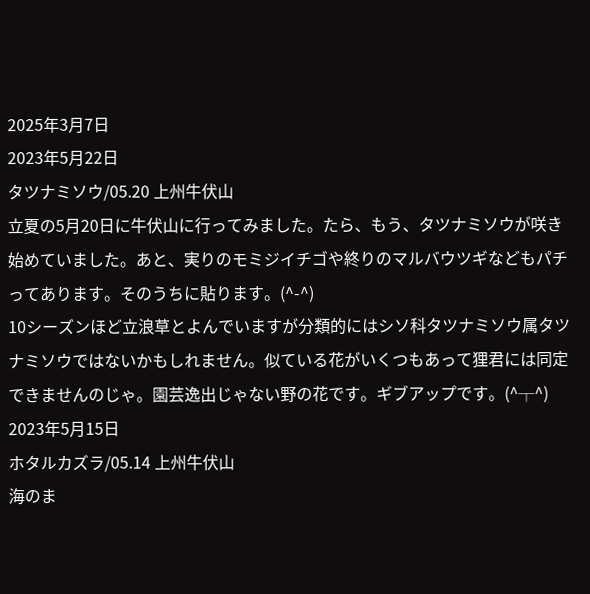2025年3月7日
2023年5月22日
タツナミソウ/05.20 上州牛伏山
立夏の5月20日に牛伏山に行ってみました。たら、もう、タツナミソウが咲き始めていました。あと、実りのモミジイチゴや終りのマルバウツギなどもパチってあります。そのうちに貼ります。(^-^)
10シーズンほど立浪草とよんでいますが分類的にはシソ科タツナミソウ属タツナミソウではないかもしれません。似ている花がいくつもあって狸君には同定できませんのじゃ。園芸逸出じゃない野の花です。ギブアップです。(^┬^)
2023年5月15日
ホタルカズラ/05.14 上州牛伏山
海のま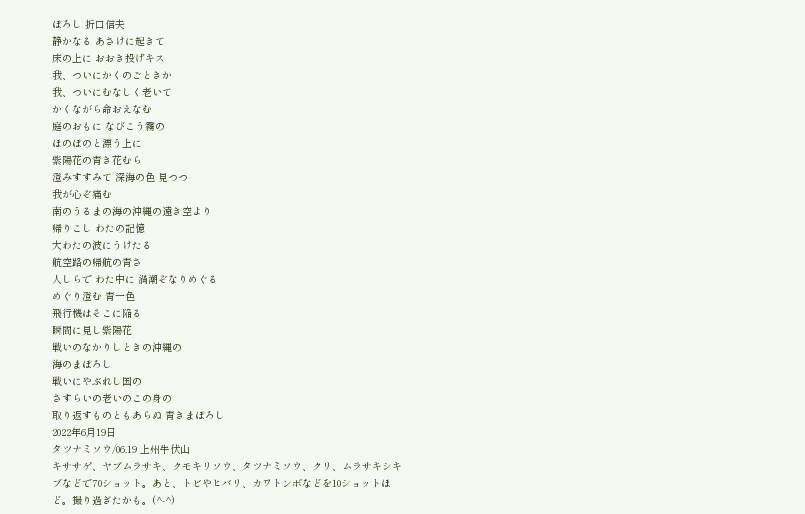ぼろし 折口信夫
静かなる あさけに起きて
床の上に おおき投げキス
我、ついにかくのごときか
我、ついにむなしく老いて
かくながら命おえなむ
庭のおもに なびこう霧の
ほのぼのと漂う上に
紫陽花の青き花むら
澄みすすみて 深海の色 見つつ
我が心ぞ痛む
南のうるまの海の沖縄の遠き空より
帰りこし わたの記憶
大わたの波にうけたる
航空路の帰航の青さ
人しらで わた中に 渦潮ぞなりめぐる
めぐり澄む 青一色
飛行機はそこに陥る
瞬間に見し紫陽花
戦いのなかりしときの沖縄の
海のまぼろし
戦いにやぶれし国の
さすらいの老いのこの身の
取り返すものともあらぬ 青きまぼろし
2022年6月19日
タツナミソウ/06.19 上州牛伏山
キササゲ、ヤブムラサキ、クモキリソウ、タツナミソウ、クリ、ムラサキシキブなどで70ショット。あと、トビやヒバリ、カワトンボなどを10ショットほど。撮り過ぎたかも。(^-^)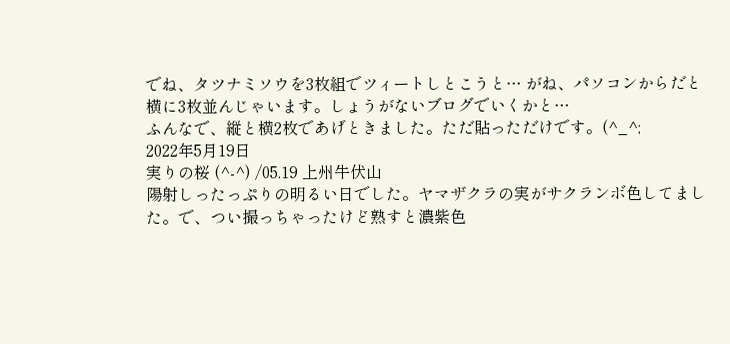でね、タツナミソウを3枚組でツィートしとこうと… がね、パソコンからだと横に3枚並んじゃいます。しょうがないブログでいくかと…
ふんなで、縦と横2枚であげときました。ただ貼っただけです。(^_^;
2022年5月19日
実りの桜 (^-^) /05.19 上州牛伏山
陽射しったっぷりの明るい日でした。ヤマザクラの実がサクランボ色してました。で、つい撮っちゃったけど熟すと濃紫色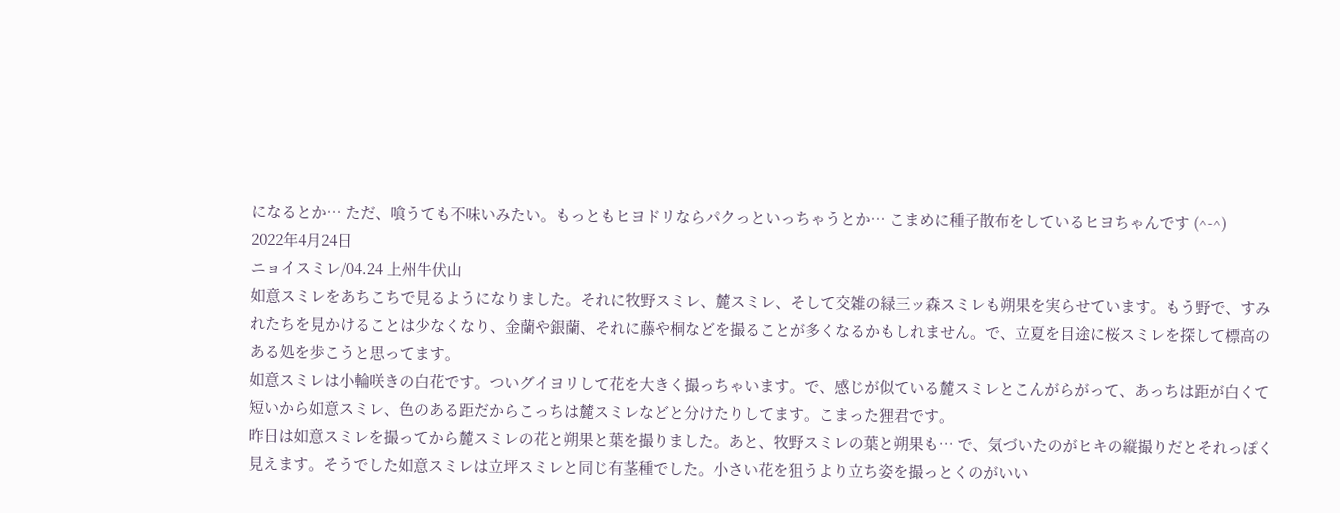になるとか… ただ、喰うても不味いみたい。もっともヒヨドリならパクっといっちゃうとか… こまめに種子散布をしているヒヨちゃんです (^-^)
2022年4月24日
ニョイスミレ/04.24 上州牛伏山
如意スミレをあちこちで見るようになりました。それに牧野スミレ、麓スミレ、そして交雑の緑三ッ森スミレも朔果を実らせています。もう野で、すみれたちを見かけることは少なくなり、金蘭や銀蘭、それに藤や桐などを撮ることが多くなるかもしれません。で、立夏を目途に桜スミレを探して標高のある処を歩こうと思ってます。
如意スミレは小輪咲きの白花です。ついグイヨリして花を大きく撮っちゃいます。で、感じが似ている麓スミレとこんがらがって、あっちは距が白くて短いから如意スミレ、色のある距だからこっちは麓スミレなどと分けたりしてます。こまった狸君です。
昨日は如意スミレを撮ってから麓スミレの花と朔果と葉を撮りました。あと、牧野スミレの葉と朔果も… で、気づいたのがヒキの縦撮りだとそれっぽく見えます。そうでした如意スミレは立坪スミレと同じ有茎種でした。小さい花を狙うより立ち姿を撮っとくのがいい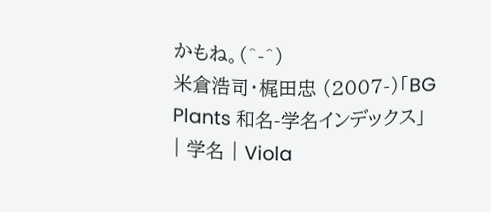かもね。(^-^)
米倉浩司・梶田忠 (2007-)「BG Plants 和名-学名インデックス」
| 学名 | Viola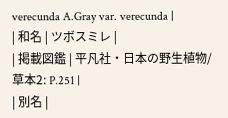verecunda A.Gray var. verecunda |
| 和名 | ツボスミレ |
| 掲載図鑑 | 平凡社・日本の野生植物/草本2: P.251 |
| 別名 |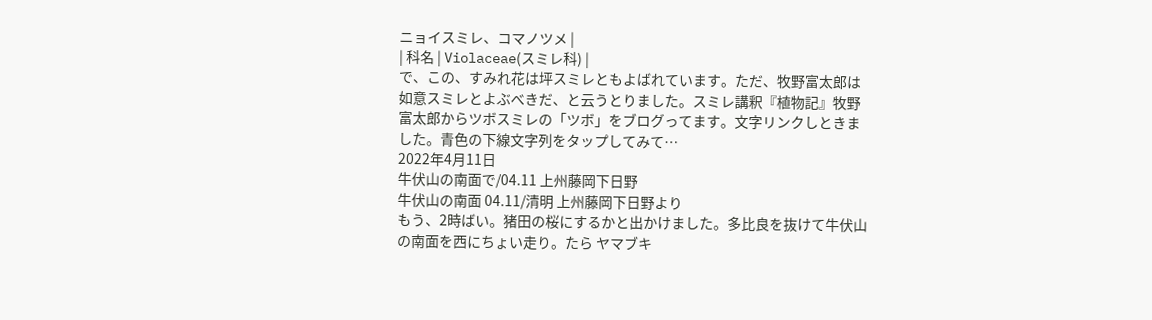ニョイスミレ、コマノツメ |
| 科名 | Violaceae(スミレ科) |
で、この、すみれ花は坪スミレともよばれています。ただ、牧野富太郎は如意スミレとよぶべきだ、と云うとりました。スミレ講釈『植物記』牧野富太郎からツボスミレの「ツボ」をブログってます。文字リンクしときました。青色の下線文字列をタップしてみて…
2022年4月11日
牛伏山の南面で/04.11 上州藤岡下日野
牛伏山の南面 04.11/清明 上州藤岡下日野より
もう、2時ばい。猪田の桜にするかと出かけました。多比良を抜けて牛伏山の南面を西にちょい走り。たら ヤマブキ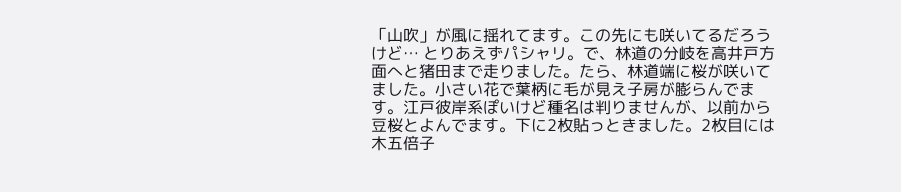「山吹」が風に揺れてます。この先にも咲いてるだろうけど… とりあえずパシャリ。で、林道の分岐を高井戸方面へと猪田まで走りました。たら、林道端に桜が咲いてました。小さい花で葉柄に毛が見え子房が膨らんでます。江戸彼岸系ぽいけど種名は判りませんが、以前から豆桜とよんでます。下に2枚貼っときました。2枚目には木五倍子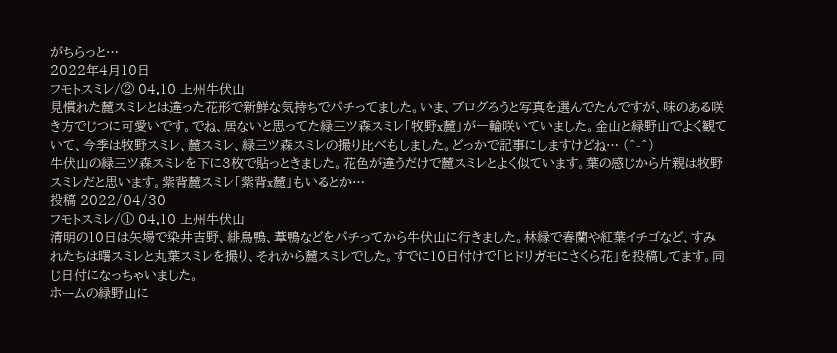がちらっと…
2022年4月10日
フモトスミレ/② 04.10 上州牛伏山
見慣れた麓スミレとは違った花形で新鮮な気持ちでパチってました。いま、ブログろうと写真を選んでたんですが、味のある咲き方でじつに可愛いです。でね、居ないと思ってた緑三ツ森スミレ「牧野x麓」が一輪咲いていました。金山と緑野山でよく観ていて、今季は牧野スミレ、麓スミレ、緑三ツ森スミレの撮り比べもしました。どっかで記事にしますけどね… (^-^)
牛伏山の緑三ツ森スミレを下に3枚で貼っときました。花色が違うだけで麓スミレとよく似ています。葉の感じから片親は牧野スミレだと思います。紫背麓スミレ「紫背x麓」もいるとか…
投稿 2022/04/30
フモトスミレ/① 04.10 上州牛伏山
清明の10日は矢場で染井吉野、緋鳥鴨、葦鴨などをパチってから牛伏山に行きました。林縁で春蘭や紅葉イチゴなど、すみれたちは曙スミレと丸葉スミレを撮り、それから麓スミレでした。すでに10日付けで「ヒドリガモにさくら花」を投稿してます。同じ日付になっちゃいました。
ホームの緑野山に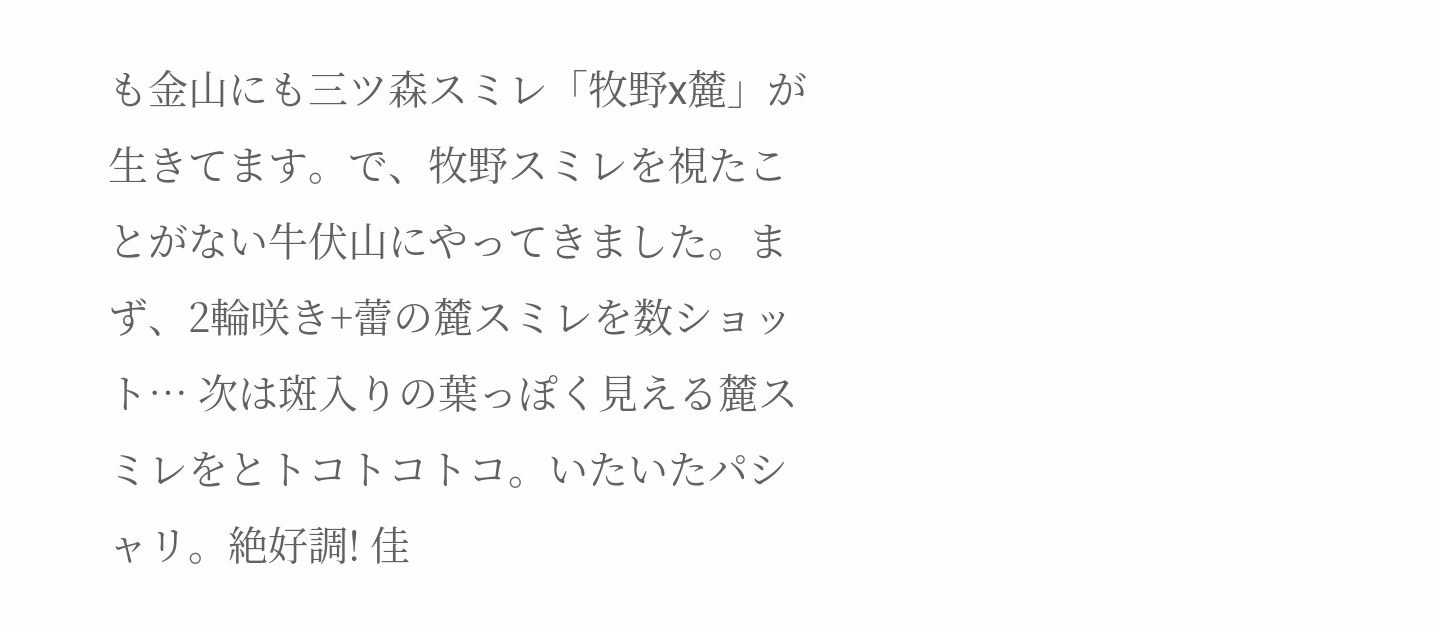も金山にも三ツ森スミレ「牧野x麓」が生きてます。で、牧野スミレを視たことがない牛伏山にやってきました。まず、2輪咲き+蕾の麓スミレを数ショット… 次は斑入りの葉っぽく見える麓スミレをとトコトコトコ。いたいたパシャリ。絶好調! 佳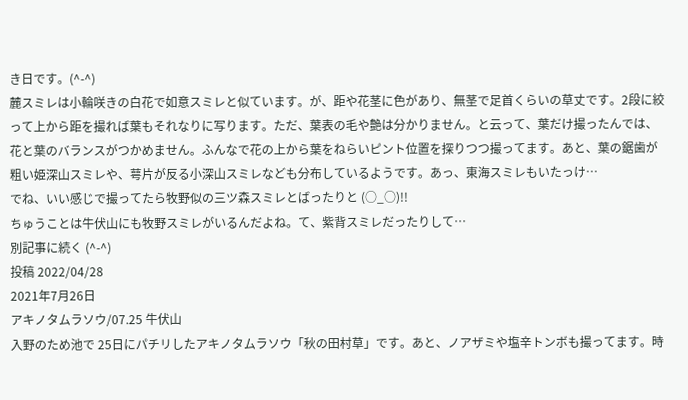き日です。(^-^)
麓スミレは小輪咲きの白花で如意スミレと似ています。が、距や花茎に色があり、無茎で足首くらいの草丈です。2段に絞って上から距を撮れば葉もそれなりに写ります。ただ、葉表の毛や艶は分かりません。と云って、葉だけ撮ったんでは、花と葉のバランスがつかめません。ふんなで花の上から葉をねらいピント位置を探りつつ撮ってます。あと、葉の鋸歯が粗い姫深山スミレや、萼片が反る小深山スミレなども分布しているようです。あっ、東海スミレもいたっけ…
でね、いい感じで撮ってたら牧野似の三ツ森スミレとばったりと (○_○)!!
ちゅうことは牛伏山にも牧野スミレがいるんだよね。て、紫背スミレだったりして…
別記事に続く (^-^)
投稿 2022/04/28
2021年7月26日
アキノタムラソウ/07.25 牛伏山
入野のため池で 25日にパチリしたアキノタムラソウ「秋の田村草」です。あと、ノアザミや塩辛トンボも撮ってます。時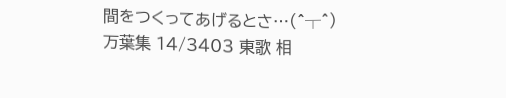間をつくってあげるとさ…(^┬^)
万葉集 14/3403 東歌 相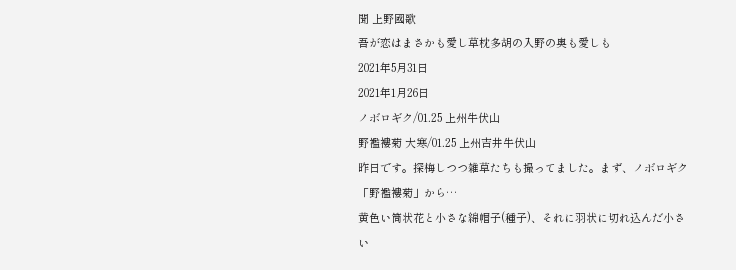聞 上野國歌
吾が恋はまさかも愛し草枕多胡の入野の奥も愛しも
2021年5月31日
2021年1月26日
ノボロギク/01.25 上州牛伏山
野襤褸菊 大寒/01.25 上州吉井牛伏山
昨日です。探梅しつつ雑草たちも撮ってました。まず、ノボロギク「野襤褸菊」から…
黄色い筒状花と小さな綿帽子(種子)、それに羽状に切れ込んだ小さい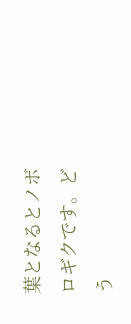葉となるとノボロギクです。どう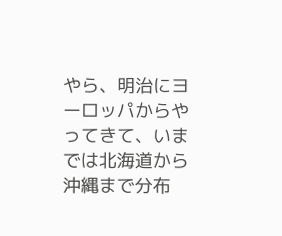やら、明治にヨーロッパからやってきて、いまでは北海道から沖縄まで分布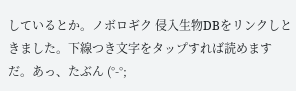しているとか。ノボロギク 侵入生物DBをリンクしときました。下線つき文字をタップすれば読めますだ。あっ、たぶん (°-°;